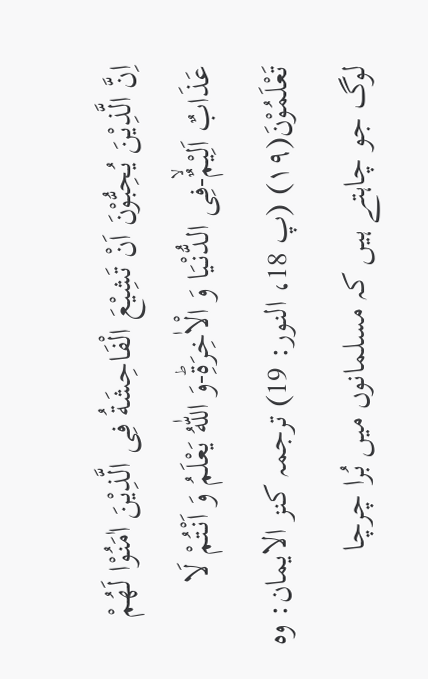اِنَّ الَّذِیْنَ یُحِبُّوْنَ اَنْ تَشِیْعَ الْفَاحِشَةُ فِی الَّذِیْنَ اٰمَنُوْا لَهُمْ عَذَابٌ اَلِیْمٌۙ-فِی الدُّنْیَا وَ الْاٰخِرَةِؕ-وَ اللّٰهُ یَعْلَمُ وَ اَنْتُمْ لَا تَعْلَمُوْنَ(۱۹) (پ 18، النور: 19) ترجمہ کنز الایمان: وہ لوگ جو چاہتے ہیں کہ مسلمانوں میں بُرا چرچا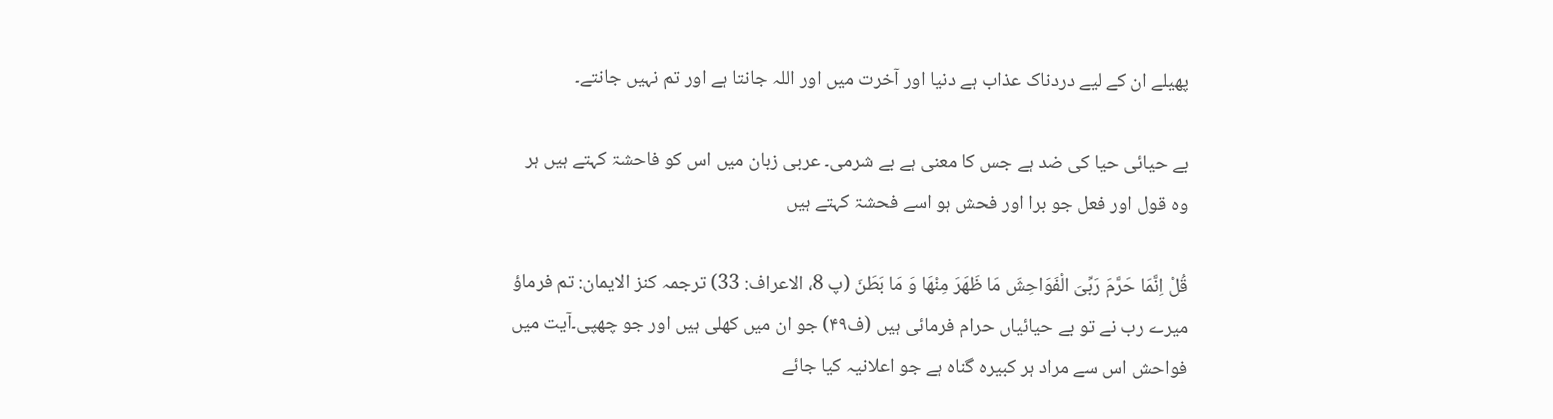پھیلے ان کے لیے دردناک عذاب ہے دنیا اور آخرت میں اور اللہ جانتا ہے اور تم نہیں جانتے۔

بے حیائی حیا کی ضد ہے جس کا معنی ہے بے شرمی۔ عربی زبان میں اس کو فاحشۃ کہتے ہیں ہر وہ قول اور فعل جو برا اور فحش ہو اسے فحشۃ کہتے ہیں

قُلْ اِنَّمَا حَرَّمَ رَبِّیَ الْفَوَاحِشَ مَا ظَهَرَ مِنْهَا وَ مَا بَطَنَ (پ 8، الاعراف: 33) ترجمہ کنز الایمان: تم فرماؤ میرے رب نے تو بے حیائیاں حرام فرمائی ہیں (ف۴۹) جو ان میں کھلی ہیں اور جو چھپی۔آیت میں فواحش اس سے مراد ہر کبیرہ گناہ ہے جو اعلانیہ کیا جائے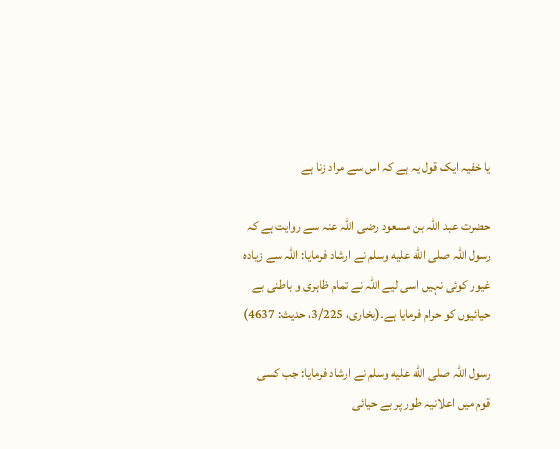یا خفیہ ایک قول یہ ہے کہ اس سے مراد زنا ہے

حضرت عبد اللہ بن مسعود رضی اللہ عنہ سے روایت ہے کہ رسول اللہ صلى الله عليه وسلم نے ارشاد فرمایا: اللہ سے زیادہ غیور کوئی نہیں اسی لیے اللہ نے تمام ظاہری و باطنی بے حیائیوں کو حرام فرمایا ہے۔(بخاری، 3/225، حدیث: 4637)

رسول اللہ صلى الله عليه وسلم نے ارشاد فرمایا: جب کسی قوم میں اعلانیہ طور پر بے حیائی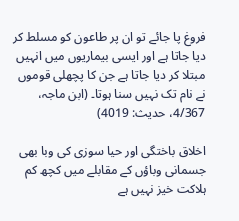فروغ پا جائے تو ان پر طاعون کو مسلط کر دیا جاتا ہے اور ایسی بیماریوں میں انہیں مبتلا کر دیا جاتا ہے جن کا پچھلی قوموں نے نام تک نہیں سنا ہوتا۔ (ابن ماجہ، 4/367، حدیث: 4019)

اخلاق باختگی اور حیا سوزی کی وبا بھی جسمانی وباؤں کے مقابلے میں کچھ کم ہلاکت خیز نہیں ہے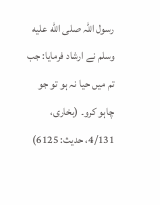رسول اللہ صلى الله عليه وسلم نے ارشاد فرمایا: جب تم میں حیا نہ ہو تو جو چاہو کرو۔ (بخاری، 4/131، حدیث: 6125)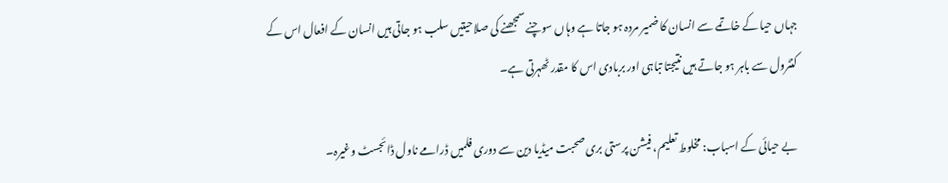جہاں حیا کے خاتمے سے انسان کا ضمیر مردہ ہو جاتا ہے وہاں سوچنے سمجھنے کی صلاحیتیں سلب ہو جاتی ہیں انسان کے افعال اس کے کنٹرول سے باہر ہو جاتے ہیں نتیجتا تباہی اور بربادی اس کا مقدر ٹھہرتی ہے۔

بے حیائی کے اسباب: مخلوط تعلیم، فیشن پرستی بری صحبت میڈیا دین سے دوری فلمیں ڈرامے ناول ڈائجسٹ وغیرہ۔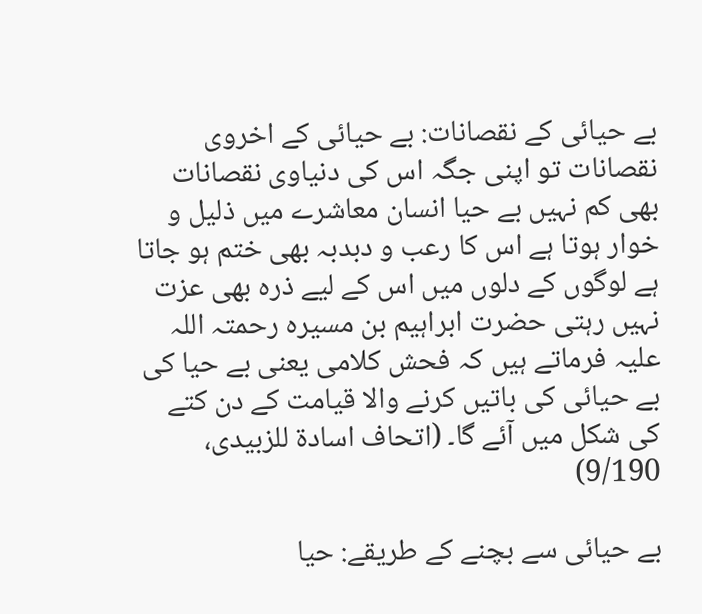بے حیائی کے نقصانات: بے حیائی کے اخروی نقصانات تو اپنی جگہ اس کی دنیاوی نقصانات بھی کم نہیں بے حیا انسان معاشرے میں ذلیل و خوار ہوتا ہے اس کا رعب و دبدبہ بھی ختم ہو جاتا ہے لوگوں کے دلوں میں اس کے لیے ذرہ بھی عزت نہیں رہتی حضرت ابراہیم بن مسیرہ رحمتہ اللہ علیہ فرماتے ہیں کہ فحش کلامی یعنی بے حیا کی بے حیائی کی باتیں کرنے والا قیامت کے دن کتے کی شکل میں آئے گا۔ (اتحاف اسادة للزبیدی، 9/190)

بے حیائی سے بچنے کے طریقے: حیا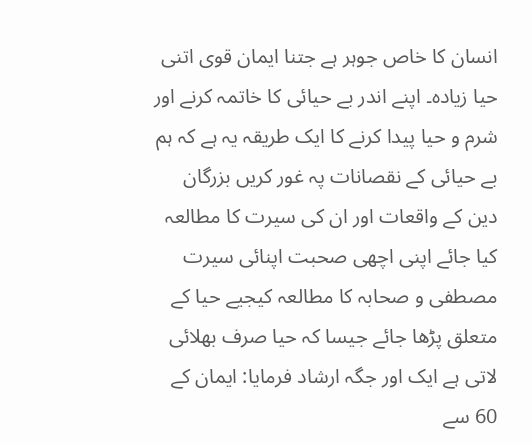انسان کا خاص جوہر ہے جتنا ایمان قوی اتنی حیا زیادہ۔ اپنے اندر بے حیائی کا خاتمہ کرنے اور شرم و حیا پیدا کرنے کا ایک طریقہ یہ ہے کہ ہم بے حیائی کے نقصانات پہ غور کریں بزرگان دین کے واقعات اور ان کی سیرت کا مطالعہ کیا جائے اپنی اچھی صحبت اپنائی سیرت مصطفی و صحابہ کا مطالعہ کیجیے حیا کے متعلق پڑھا جائے جیسا کہ حیا صرف بھلائی لاتی ہے ایک اور جگہ ارشاد فرمایا: ایمان کے 60 سے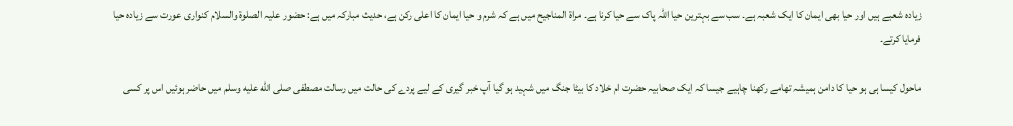زیادہ شعبے ہیں اور حیا بھی ایمان کا ایک شعبہ ہے۔ سب سے بہترین حیا اللہ پاک سے حیا کرنا ہے۔ مراة المناجیح میں ہے کہ شرم و حیا ایمان کا اعلی رکن ہے، حدیث مبارکہ میں ہے: حضور علیہ الصلوۃ والسلام کنواری عورت سے زیادہ حیا فرمایا کرتے۔

ماحول کیسا ہی ہو حیا کا دامن ہمیشہ تھامے رکھنا چاہیے جیسا کہ ایک صحابیہ حضرت ام خلاد کا بیٹا جنگ میں شہید ہو گیا آپ خبر گیری کے لیے پردے کی حالت میں رسالت مصطفی صلى الله عليه وسلم میں حاضر ہوئیں اس پر کسی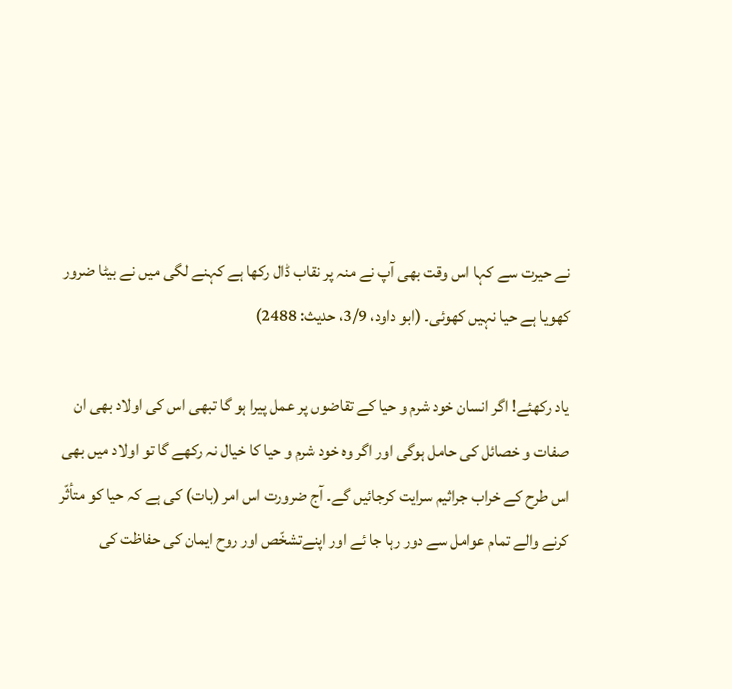نے حیرت سے کہا اس وقت بھی آپ نے منہ پر نقاب ڈال رکھا ہے کہنے لگی میں نے بیٹا ضرور کھویا ہے حیا نہیں کھوئی۔ (ابو داود، 3/9، حدیث: 2488)

یاد رکھئے! اگر انسان خود شرم و حیا کے تقاضوں پر عمل پیرا ہو گا تبھی اس کی اولاد بھی ان صفات و خصائل کی حامل ہوگی اور اگر وہ خود شرم و حیا کا خیال نہ رکھے گا تو اولاد میں بھی اس طرح کے خراب جراثیم سرایت کرجائیں گے۔ آج ضرورت اس امر (بات) کی ہے کہ حیا کو متأثّر کرنے والے تمام عوامل سے دور رہا جا ئے اور اپنےتشخّص اور روح ایمان کی حفاظت کی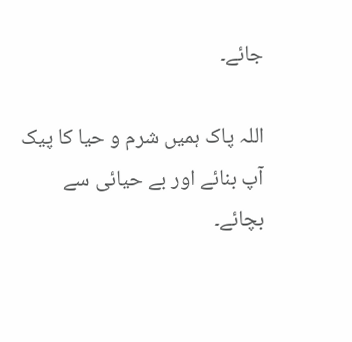جائے۔

اللہ پاک ہمیں شرم و حیا کا پیک آپ بنائے اور بے حیائی سے بچائے۔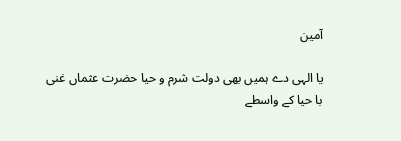آمین

یا الہی دے ہمیں بھی دولت شرم و حیا حضرت عثماں غنی با حیا کے واسطے